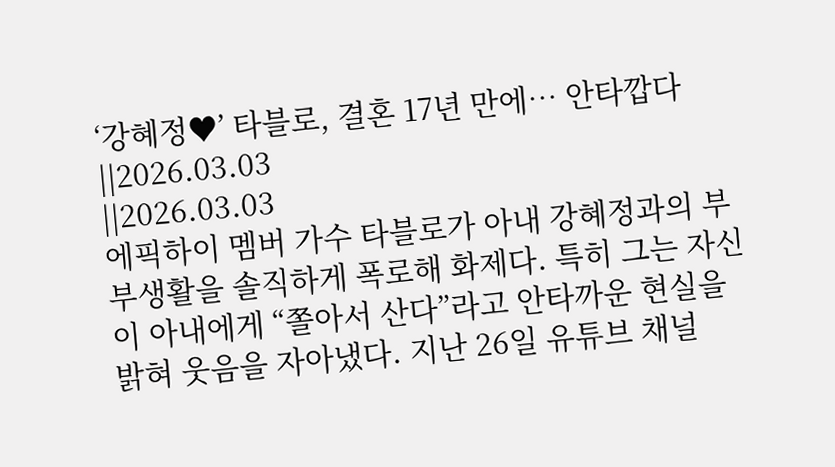‘강혜정♥’ 타블로, 결혼 17년 만에… 안타깝다
||2026.03.03
||2026.03.03
에픽하이 멤버 가수 타블로가 아내 강혜정과의 부부생활을 솔직하게 폭로해 화제다. 특히 그는 자신이 아내에게 “쫄아서 산다”라고 안타까운 현실을 밝혀 웃음을 자아냈다. 지난 26일 유튜브 채널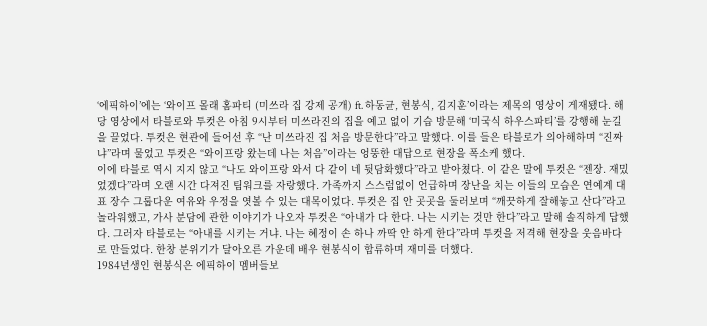‘에픽하이’에는 ‘와이프 몰래 홈파티 (미쓰라 집 강제 공개) ft. 하동균, 현봉식, 김지훈’이라는 제목의 영상이 게재됐다. 해당 영상에서 타블로와 투컷은 아침 9시부터 미쓰라진의 집을 예고 없이 기습 방문해 ‘미국식 하우스파티’를 강행해 눈길을 끌었다. 투컷은 현관에 들어선 후 “난 미쓰라진 집 처음 방문한다”라고 말했다. 이를 들은 타블로가 의아해하며 “진짜냐”라며 물었고 투컷은 “와이프랑 왔는데 나는 처음”이라는 엉뚱한 대답으로 현장을 폭소케 했다.
이에 타블로 역시 지지 않고 “나도 와이프랑 와서 다 같이 네 뒷담화했다”라고 받아쳤다. 이 같은 말에 투컷은 “젠장. 재밌었겠다”라며 오랜 시간 다져진 팀워크를 자랑했다. 가족까지 스스럼없이 언급하며 장난을 치는 이들의 모습은 연예계 대표 장수 그룹다운 여유와 우정을 엿볼 수 있는 대목이었다. 투컷은 집 안 곳곳을 둘러보며 “깨끗하게 잘해놓고 산다”라고 놀라워했고, 가사 분담에 관한 이야기가 나오자 투컷은 “아내가 다 한다. 나는 시키는 것만 한다”라고 말해 솔직하게 답했다. 그러자 타블로는 “아내를 시키는 거냐. 나는 혜정이 손 하나 까딱 안 하게 한다”라며 투컷을 저격해 현장을 웃음바다로 만들었다. 한창 분위기가 달아오른 가운데 배우 현봉식이 합류하며 재미를 더했다.
1984년생인 현봉식은 에픽하이 멤버들보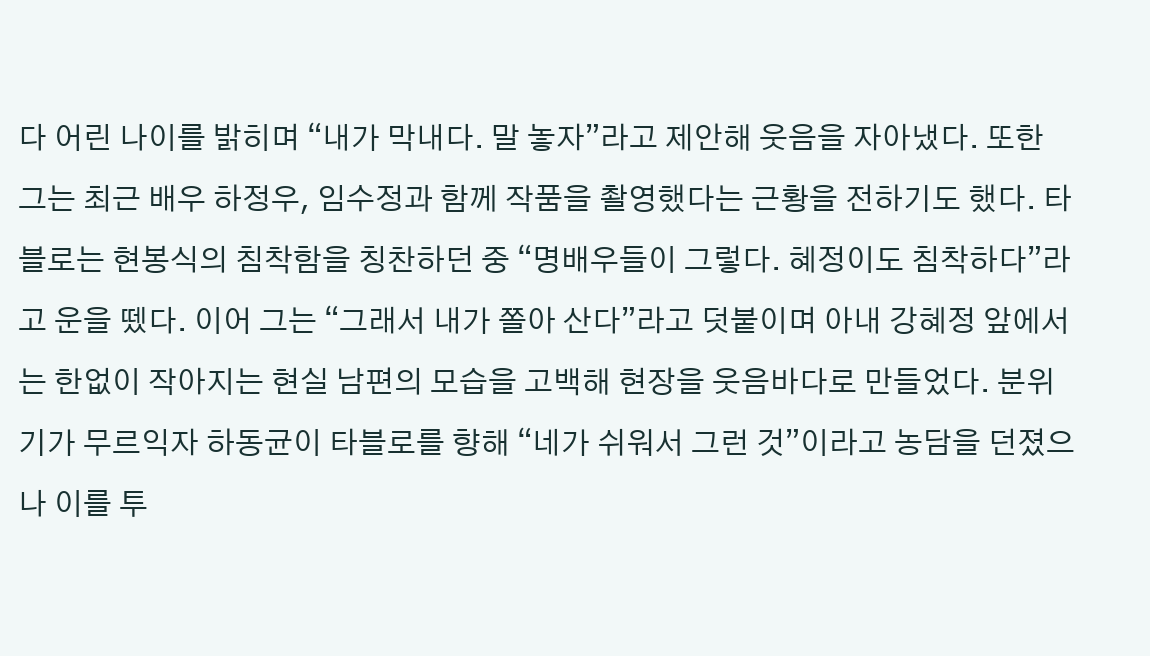다 어린 나이를 밝히며 “내가 막내다. 말 놓자”라고 제안해 웃음을 자아냈다. 또한 그는 최근 배우 하정우, 임수정과 함께 작품을 촬영했다는 근황을 전하기도 했다. 타블로는 현봉식의 침착함을 칭찬하던 중 “명배우들이 그렇다. 혜정이도 침착하다”라고 운을 뗐다. 이어 그는 “그래서 내가 쫄아 산다”라고 덧붙이며 아내 강혜정 앞에서는 한없이 작아지는 현실 남편의 모습을 고백해 현장을 웃음바다로 만들었다. 분위기가 무르익자 하동균이 타블로를 향해 “네가 쉬워서 그런 것”이라고 농담을 던졌으나 이를 투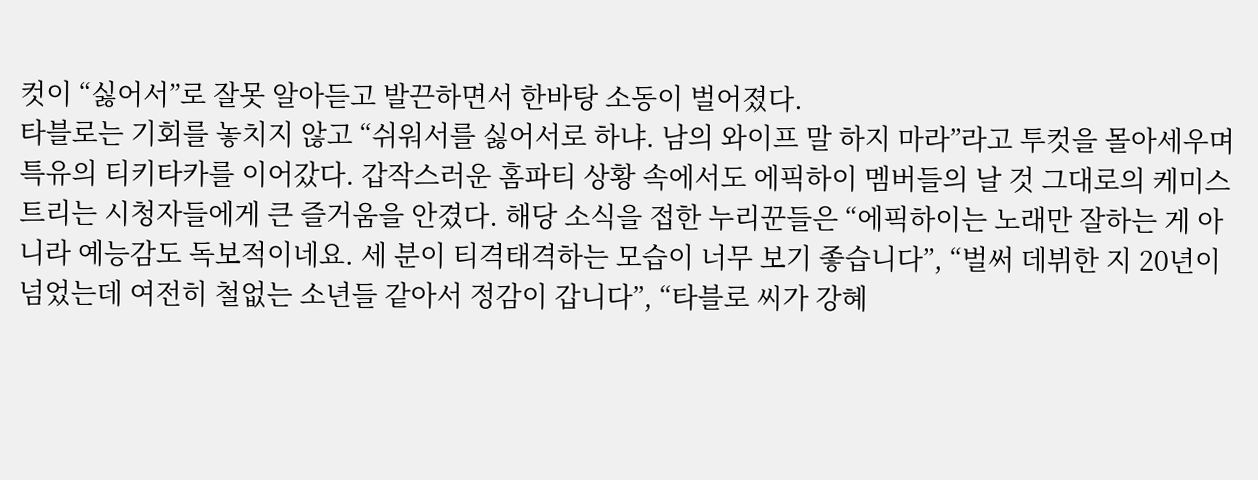컷이 “싫어서”로 잘못 알아듣고 발끈하면서 한바탕 소동이 벌어졌다.
타블로는 기회를 놓치지 않고 “쉬워서를 싫어서로 하냐. 남의 와이프 말 하지 마라”라고 투컷을 몰아세우며 특유의 티키타카를 이어갔다. 갑작스러운 홈파티 상황 속에서도 에픽하이 멤버들의 날 것 그대로의 케미스트리는 시청자들에게 큰 즐거움을 안겼다. 해당 소식을 접한 누리꾼들은 “에픽하이는 노래만 잘하는 게 아니라 예능감도 독보적이네요. 세 분이 티격태격하는 모습이 너무 보기 좋습니다”, “벌써 데뷔한 지 20년이 넘었는데 여전히 철없는 소년들 같아서 정감이 갑니다”, “타블로 씨가 강혜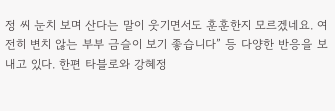정 씨 눈치 보며 산다는 말이 웃기면서도 훈훈한지 모르겠네요. 여전히 변치 않는 부부 금슬이 보기 좋습니다” 등 다양한 반응을 보내고 있다. 한편 타블로와 강혜정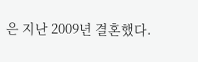은 지난 2009년 결혼했다.